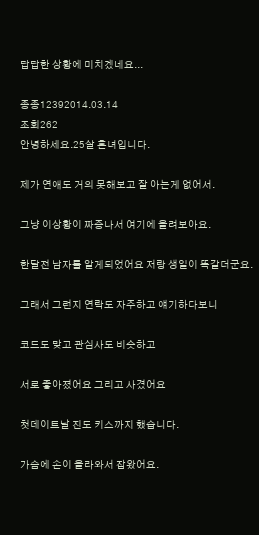답답한 상황에 미치겠네요...

종종12392014.03.14
조회262
안녕하세요.25살 흔녀입니다.

제가 연애도 거의 못해보고 잘 아는게 없어서.

그냥 이상황이 짜증나서 여기에 올려보아요.

한달전 남자를 알게되었어요 저랑 생일이 똑같더군요.

그래서 그런지 연락도 자주하고 얘기하다보니

코드도 맞고 관심사도 비슷하고

서로 좋아졌어요 그리고 사겼어요

첫데이트날 진도 키스까지 했습니다.

가슴에 손이 올라와서 잡왔어요.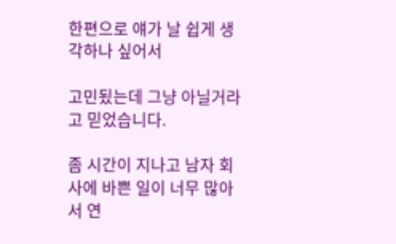한편으로 얘가 날 쉽게 생각하나 싶어서

고민됬는데 그냥 아닐거라고 믿었습니다.

좀 시간이 지나고 남자 회사에 바쁜 일이 너무 많아서 연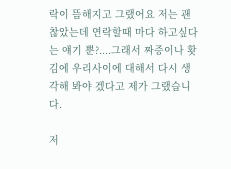락이 뜸해지고 그랬어요 저는 괜찮았는데 연락할때 마다 하고싶다는 얘기 뿐?....그래서 짜증이나 홧김에 우리사이에 대해서 다시 생각해 봐야 겠다고 제가 그랬습니다.

저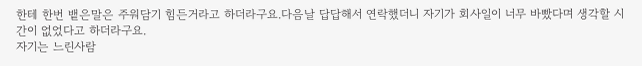한테 한번 뱉은말은 주워담기 힘든거라고 하더라구요.다음날 답답해서 연락했더니 자기가 회사일이 너무 바빴다며 생각할 시간이 없었다고 하더라구요.
자기는 느린사람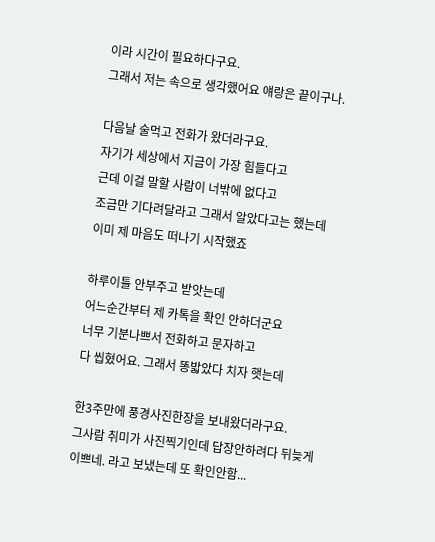이라 시간이 필요하다구요.
그래서 저는 속으로 생각했어요 얘랑은 끝이구나.

다음날 술먹고 전화가 왔더라구요.
자기가 세상에서 지금이 가장 힘들다고
근데 이걸 말할 사람이 너밖에 없다고
조금만 기다려달라고 그래서 알았다고는 했는데
이미 제 마음도 떠나기 시작했죠

하루이틀 안부주고 받앗는데
어느순간부터 제 카톡을 확인 안하더군요
너무 기분나쁘서 전화하고 문자하고
다 씹혔어요. 그래서 똥밟았다 치자 햇는데

한3주만에 풍경사진한장을 보내왔더라구요.
그사람 취미가 사진찍기인데 답장안하려다 뒤늦게
이쁘네. 라고 보냈는데 또 확인안함...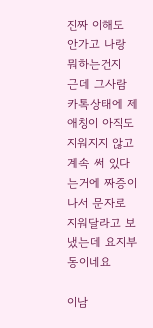진짜 이해도 안가고 나랑 뭐하는건지
근데 그사람 카톡상태에 제 애칭이 아직도 지워지지 않고
계속 써 있다는거에 짜증이나서 문자로
지워달라고 보냈는데 요지부동이네요

이남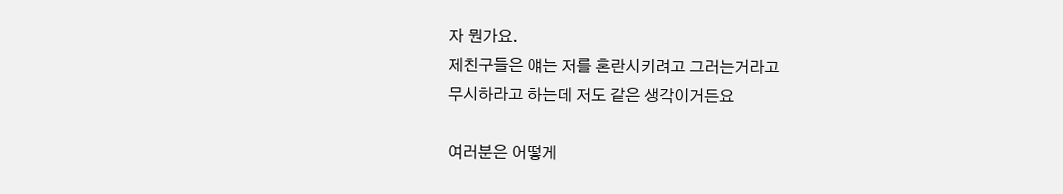자 뭔가요.
제친구들은 얘는 저를 혼란시키려고 그러는거라고
무시하라고 하는데 저도 같은 생각이거든요

여러분은 어떻게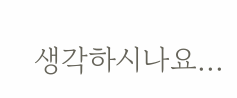생각하시나요...